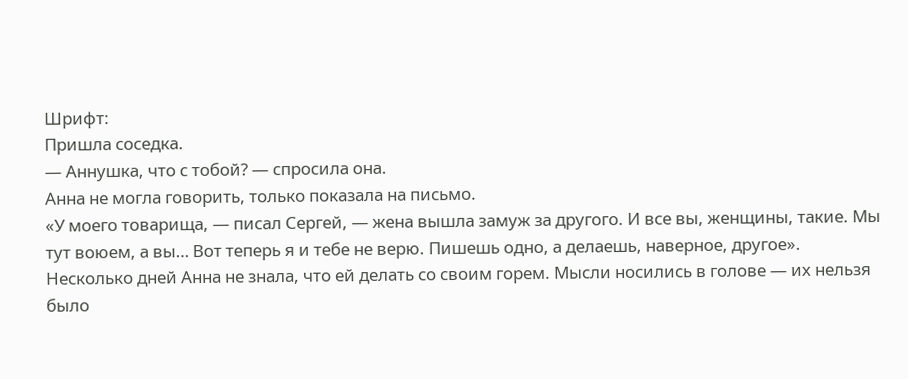Шрифт:
Пришла соседка.
— Аннушка, что с тобой? — спросила она.
Анна не могла говорить, только показала на письмо.
«У моего товарища, — писал Сергей, — жена вышла замуж за другого. И все вы, женщины, такие. Мы тут воюем, а вы… Вот теперь я и тебе не верю. Пишешь одно, а делаешь, наверное, другое».
Несколько дней Анна не знала, что ей делать со своим горем. Мысли носились в голове — их нельзя было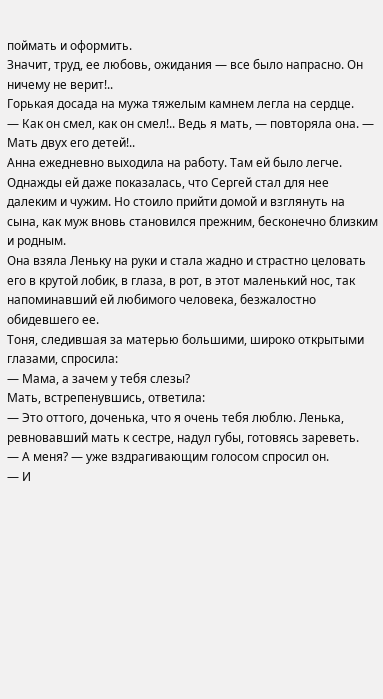поймать и оформить.
Значит, труд, ее любовь, ожидания — все было напрасно. Он ничему не верит!..
Горькая досада на мужа тяжелым камнем легла на сердце.
— Как он смел, как он смел!.. Ведь я мать, — повторяла она. — Мать двух его детей!..
Анна ежедневно выходила на работу. Там ей было легче. Однажды ей даже показалась, что Сергей стал для нее далеким и чужим. Но стоило прийти домой и взглянуть на сына, как муж вновь становился прежним, бесконечно близким и родным.
Она взяла Леньку на руки и стала жадно и страстно целовать его в крутой лобик, в глаза, в рот, в этот маленький нос, так напоминавший ей любимого человека, безжалостно обидевшего ее.
Тоня, следившая за матерью большими, широко открытыми глазами, спросила:
— Мама, а зачем у тебя слезы?
Мать, встрепенувшись, ответила:
— Это оттого, доченька, что я очень тебя люблю. Ленька, ревновавший мать к сестре, надул губы, готовясь зареветь.
— А меня? — уже вздрагивающим голосом спросил он.
— И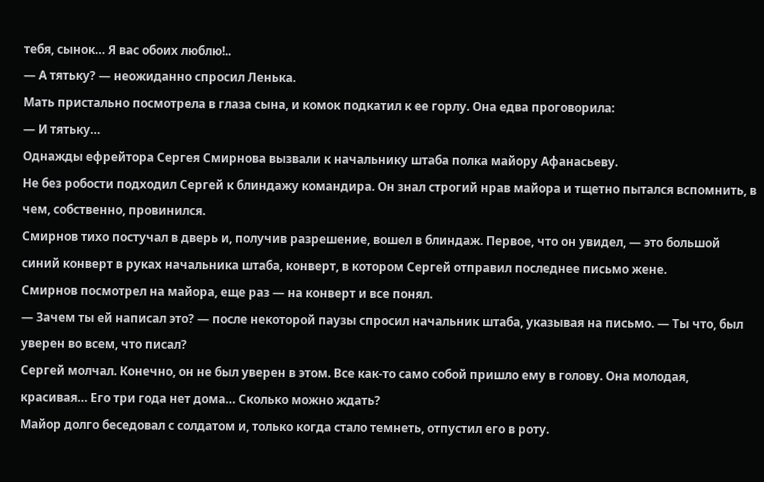тебя, сынок… Я вас обоих люблю!..
— А тятьку? — неожиданно спросил Ленька.
Мать пристально посмотрела в глаза сына, и комок подкатил к ее горлу. Она едва проговорила:
— И тятьку…
Однажды ефрейтора Сергея Смирнова вызвали к начальнику штаба полка майору Афанасьеву.
Не без робости подходил Сергей к блиндажу командира. Он знал строгий нрав майора и тщетно пытался вспомнить, в чем, собственно, провинился.
Смирнов тихо постучал в дверь и, получив разрешение, вошел в блиндаж. Первое, что он увидел, — это большой синий конверт в руках начальника штаба, конверт, в котором Сергей отправил последнее письмо жене.
Смирнов посмотрел на майора, еще раз — на конверт и все понял.
— Зачем ты ей написал это? — после некоторой паузы спросил начальник штаба, указывая на письмо. — Ты что, был уверен во всем, что писал?
Сергей молчал. Конечно, он не был уверен в этом. Все как-то само собой пришло ему в голову. Она молодая, красивая… Его три года нет дома… Сколько можно ждать?
Майор долго беседовал с солдатом и, только когда стало темнеть, отпустил его в роту.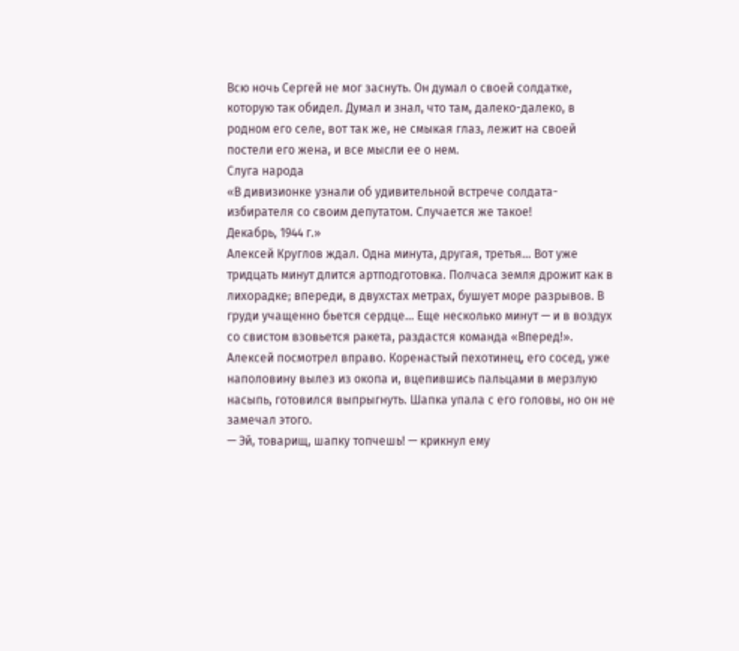Всю ночь Сергей не мог заснуть. Он думал о своей солдатке, которую так обидел. Думал и знал, что там, далеко-далеко, в родном его селе, вот так же, не смыкая глаз, лежит на своей постели его жена, и все мысли ее о нем.
Слуга народа
«В дивизионке узнали об удивительной встрече солдата-избирателя со своим депутатом. Случается же такое!
Декабрь, 1944 г.»
Алексей Круглов ждал. Одна минута, другая, третья… Вот уже тридцать минут длится артподготовка. Полчаса земля дрожит как в лихорадке; впереди, в двухстах метрах, бушует море разрывов. В груди учащенно бьется сердце… Еще несколько минут — и в воздух со свистом взовьется ракета, раздастся команда «Вперед!».
Алексей посмотрел вправо. Коренастый пехотинец, его сосед, уже наполовину вылез из окопа и, вцепившись пальцами в мерзлую насыпь, готовился выпрыгнуть. Шапка упала с его головы, но он не замечал этого.
— Эй, товарищ, шапку топчешь! — крикнул ему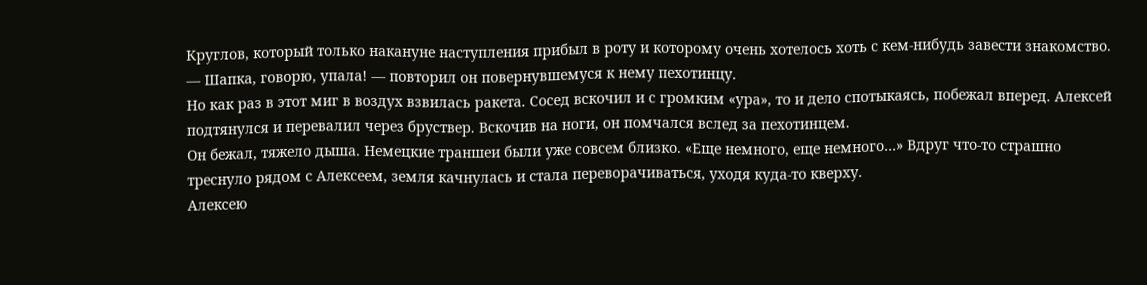Круглов, который только накануне наступления прибыл в роту и которому очень хотелось хоть с кем-нибудь завести знакомство.
— Шапка, говорю, упала! — повторил он повернувшемуся к нему пехотинцу.
Но как раз в этот миг в воздух взвилась ракета. Сосед вскочил и с громким «ура», то и дело спотыкаясь, побежал вперед. Алексей подтянулся и перевалил через бруствер. Вскочив на ноги, он помчался вслед за пехотинцем.
Он бежал, тяжело дыша. Немецкие траншеи были уже совсем близко. «Еще немного, еще немного…» Вдруг что-то страшно треснуло рядом с Алексеем, земля качнулась и стала переворачиваться, уходя куда-то кверху.
Алексею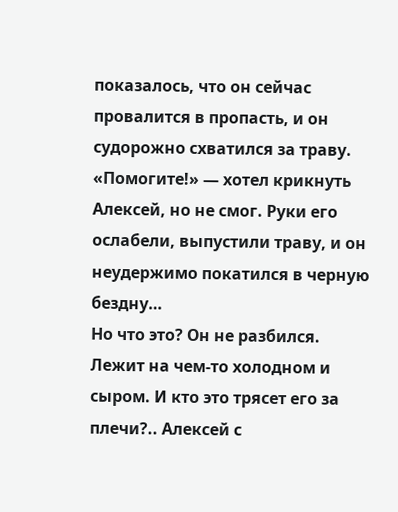показалось, что он сейчас провалится в пропасть, и он судорожно схватился за траву. «Помогите!» — хотел крикнуть Алексей, но не смог. Руки его ослабели, выпустили траву, и он неудержимо покатился в черную бездну…
Но что это? Он не разбился. Лежит на чем-то холодном и сыром. И кто это трясет его за плечи?.. Алексей с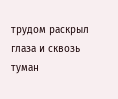трудом раскрыл глаза и сквозь туман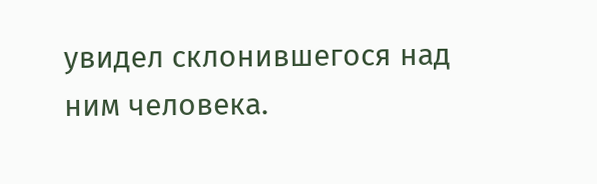увидел склонившегося над ним человека.